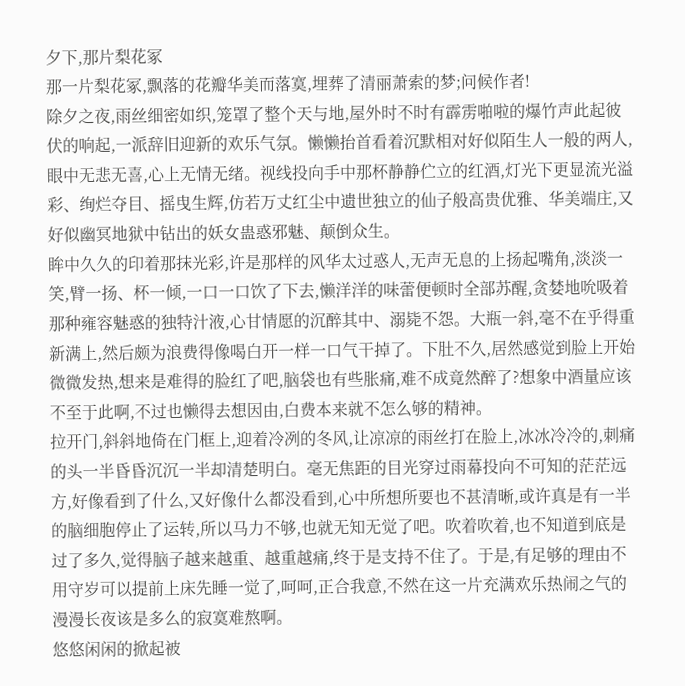夕下,那片梨花冢
那一片梨花冢,飘落的花瓣华美而落寞,埋葬了清丽萧索的梦;问候作者!
除夕之夜,雨丝细密如织,笼罩了整个天与地,屋外时不时有霹雳啪啦的爆竹声此起彼伏的响起,一派辞旧迎新的欢乐气氛。懒懒抬首看着沉默相对好似陌生人一般的两人,眼中无悲无喜,心上无情无绪。视线投向手中那杯静静伫立的红酒,灯光下更显流光溢彩、绚烂夺目、摇曳生辉,仿若万丈红尘中遗世独立的仙子般高贵优雅、华美端庄,又好似幽冥地狱中钻出的妖女蛊惑邪魅、颠倒众生。
眸中久久的印着那抹光彩,许是那样的风华太过惑人,无声无息的上扬起嘴角,淡淡一笑,臂一扬、杯一倾,一口一口饮了下去,懒洋洋的味蕾便顿时全部苏醒,贪婪地吮吸着那种雍容魅惑的独特汁液,心甘情愿的沉醉其中、溺毙不怨。大瓶一斜,毫不在乎得重新满上,然后颇为浪费得像喝白开一样一口气干掉了。下肚不久,居然感觉到脸上开始微微发热,想来是难得的脸红了吧,脑袋也有些胀痛,难不成竟然醉了?想象中酒量应该不至于此啊,不过也懒得去想因由,白费本来就不怎么够的精神。
拉开门,斜斜地倚在门框上,迎着冷冽的冬风,让凉凉的雨丝打在脸上,冰冰冷冷的,刺痛的头一半昏昏沉沉一半却清楚明白。毫无焦距的目光穿过雨幕投向不可知的茫茫远方,好像看到了什么,又好像什么都没看到,心中所想所要也不甚清晰,或许真是有一半的脑细胞停止了运转,所以马力不够,也就无知无觉了吧。吹着吹着,也不知道到底是过了多久,觉得脑子越来越重、越重越痛,终于是支持不住了。于是,有足够的理由不用守岁可以提前上床先睡一觉了,呵呵,正合我意,不然在这一片充满欢乐热闹之气的漫漫长夜该是多么的寂寞难熬啊。
悠悠闲闲的掀起被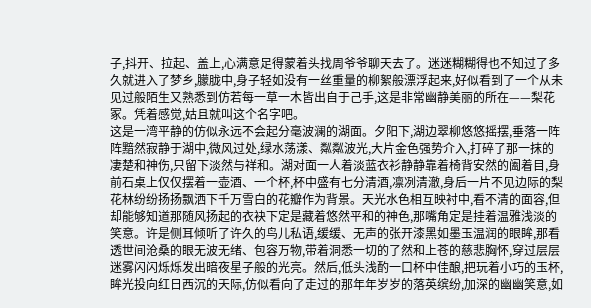子,抖开、拉起、盖上,心满意足得蒙着头找周爷爷聊天去了。迷迷糊糊得也不知过了多久就进入了梦乡,朦胧中,身子轻如没有一丝重量的柳絮般漂浮起来,好似看到了一个从未见过般陌生又熟悉到仿若每一草一木皆出自于己手,这是非常幽静美丽的所在——梨花冢。凭着感觉,姑且就叫这个名字吧。
这是一湾平静的仿似永远不会起分毫波澜的湖面。夕阳下,湖边翠柳悠悠摇摆,垂落一阵阵黯然寂静于湖中,微风过处,绿水荡漾、粼粼波光,大片金色强势介入,打碎了那一抹的凄楚和神伤,只留下淡然与祥和。湖对面一人着淡蓝衣衫静静靠着椅背安然的阖着目,身前石桌上仅仅摆着一壶酒、一个杯,杯中盛有七分清酒,凛冽清澈,身后一片不见边际的梨花林纷纷扬扬飘洒下千万雪白的花瓣作为背景。天光水色相互映衬中,看不清的面容,但却能够知道那随风扬起的衣袂下定是藏着悠然平和的神色,那嘴角定是挂着温雅浅淡的笑意。许是侧耳倾听了许久的鸟儿私语,缓缓、无声的张开漆黑如墨玉温润的眼眸,那看透世间沧桑的眼无波无绪、包容万物,带着洞悉一切的了然和上苍的慈悲胸怀,穿过层层迷雾闪闪烁烁发出暗夜星子般的光亮。然后,低头浅酌一口杯中佳酿,把玩着小巧的玉杯,眸光投向红日西沉的天际,仿似看向了走过的那年年岁岁的落英缤纷,加深的幽幽笑意,如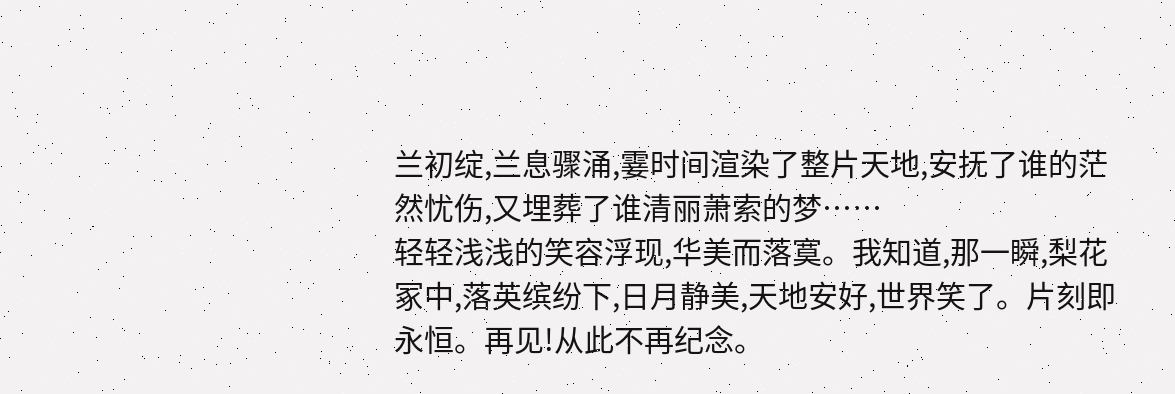兰初绽,兰息骤涌,霎时间渲染了整片天地,安抚了谁的茫然忧伤,又埋葬了谁清丽萧索的梦……
轻轻浅浅的笑容浮现,华美而落寞。我知道,那一瞬,梨花冢中,落英缤纷下,日月静美,天地安好,世界笑了。片刻即永恒。再见!从此不再纪念。